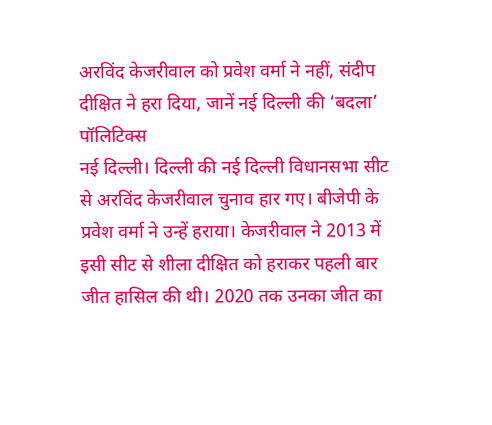अरविंद केजरीवाल को प्रवेश वर्मा ने नहीं, संदीप दीक्षित ने हरा दिया, जानें नई दिल्ली की ‘बदला’ पॉलिटिक्स
नई दिल्ली। दिल्ली की नई दिल्ली विधानसभा सीट से अरविंद केजरीवाल चुनाव हार गए। बीजेपी के प्रवेश वर्मा ने उन्हें हराया। केजरीवाल ने 2013 में इसी सीट से शीला दीक्षित को हराकर पहली बार जीत हासिल की थी। 2020 तक उनका जीत का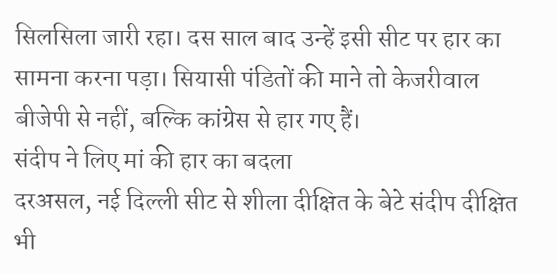सिलसिला जारी रहा। दस साल बाद उन्हें इसी सीट पर हार का सामना करना पड़ा। सियासी पंडितों की माने तो केजरीवाल बीजेपी से नहीं, बल्कि कांग्रेस से हार गए हैं।
संदीप ने लिए मां की हार का बदला
दरअसल, नई दिल्ली सीट से शीला दीक्षित के बेटे संदीप दीक्षित भी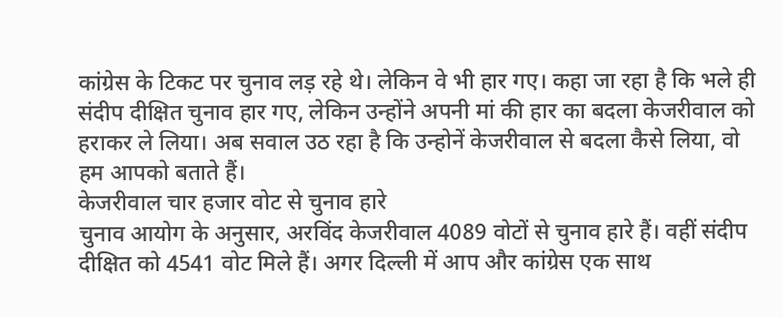कांग्रेस के टिकट पर चुनाव लड़ रहे थे। लेकिन वे भी हार गए। कहा जा रहा है कि भले ही संदीप दीक्षित चुनाव हार गए, लेकिन उन्होंने अपनी मां की हार का बदला केजरीवाल को हराकर ले लिया। अब सवाल उठ रहा है कि उन्होनें केजरीवाल से बदला कैसे लिया, वो हम आपको बताते हैं।
केजरीवाल चार हजार वोट से चुनाव हारे
चुनाव आयोग के अनुसार, अरविंद केजरीवाल 4089 वोटों से चुनाव हारे हैं। वहीं संदीप दीक्षित को 4541 वोट मिले हैं। अगर दिल्ली में आप और कांग्रेस एक साथ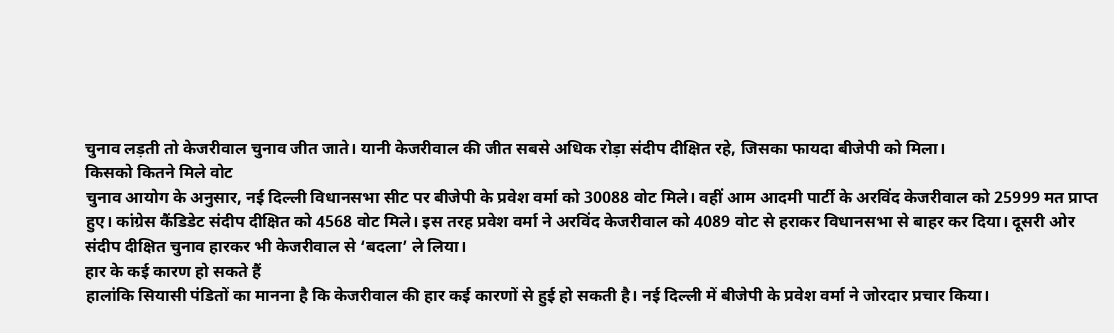चुनाव लड़ती तो केजरीवाल चुनाव जीत जाते। यानी केजरीवाल की जीत सबसे अधिक रोड़ा संदीप दीक्षित रहे, जिसका फायदा बीजेपी को मिला।
किसको कितने मिले वोट
चुनाव आयोग के अनुसार, नई दिल्ली विधानसभा सीट पर बीजेपी के प्रवेश वर्मा को 30088 वोट मिले। वहीं आम आदमी पार्टी के अरविंद केजरीवाल को 25999 मत प्राप्त हुए। कांग्रेस कैंडिडेट संदीप दीक्षित को 4568 वोट मिले। इस तरह प्रवेश वर्मा ने अरविंद केजरीवाल को 4089 वोट से हराकर विधानसभा से बाहर कर दिया। दूसरी ओर संदीप दीक्षित चुनाव हारकर भी केजरीवाल से ‘बदला’ ले लिया।
हार के कई कारण हो सकते हैं
हालांकि सियासी पंडितों का मानना है कि केजरीवाल की हार कई कारणों से हुई हो सकती है। नई दिल्ली में बीजेपी के प्रवेश वर्मा ने जोरदार प्रचार किया।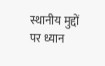स्थानीय मुद्दों पर ध्यान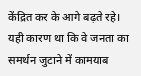केंद्रित कर के आगे बढ़ते रहे। यही कारण था कि वे जनता का समर्थन जुटाने में कामयाब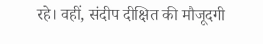रहे। वहीं, संदीप दीक्षित की मौजूदगी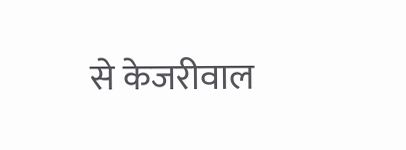से केजरीवाल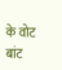के वोट बांट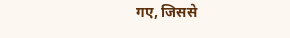गए, जिससे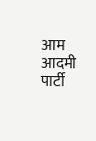आम आदमी पार्टी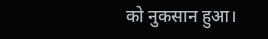को नुकसान हुआ।